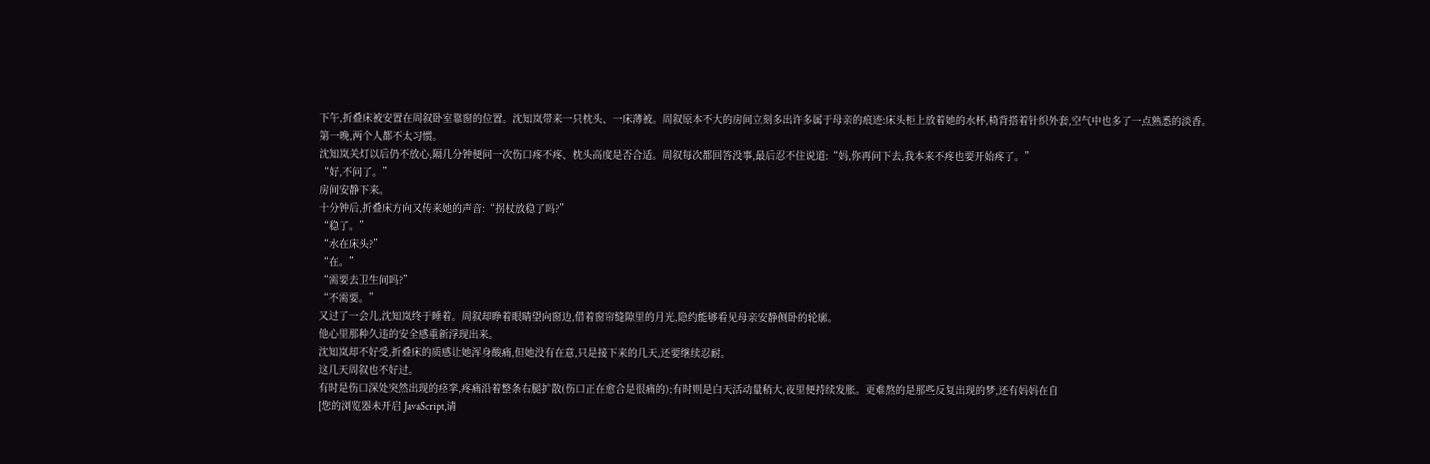下午,折叠床被安置在周叙卧室靠窗的位置。沈知岚带来一只枕头、一床薄被。周叙原本不大的房间立刻多出许多属于母亲的痕迹:床头柜上放着她的水杯,椅背搭着针织外套,空气中也多了一点熟悉的淡香。
第一晚,两个人都不太习惯。
沈知岚关灯以后仍不放心,隔几分钟便问一次伤口疼不疼、枕头高度是否合适。周叙每次都回答没事,最后忍不住说道:“妈,你再问下去,我本来不疼也要开始疼了。”
“好,不问了。”
房间安静下来。
十分钟后,折叠床方向又传来她的声音:“拐杖放稳了吗?”
“稳了。”
“水在床头?”
“在。”
“需要去卫生间吗?”
“不需要。”
又过了一会儿,沈知岚终于睡着。周叙却睁着眼睛望向窗边,借着窗帘缝隙里的月光,隐约能够看见母亲安静侧卧的轮廓。
他心里那种久违的安全感重新浮现出来。
沈知岚却不好受,折叠床的质感让她浑身酸痛,但她没有在意,只是接下来的几天,还要继续忍耐。
这几天周叙也不好过。
有时是伤口深处突然出现的痉挛,疼痛沿着整条右腿扩散(伤口正在愈合是很痛的);有时则是白天活动量稍大,夜里便持续发胀。更难熬的是那些反复出现的梦,还有妈妈在自
[您的浏览器未开启 JavaScript,请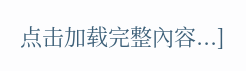点击加载完整內容...]